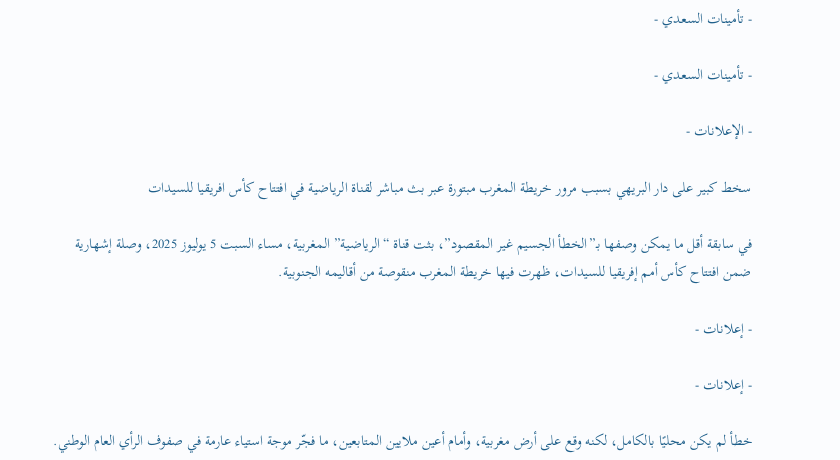- تأمينات السعدي -

- تأمينات السعدي -

- الإعلانات -

سخط كبير على دار البريهي بسبب مرور خريطة المغرب مبتورة عبر بث مباشر لقناة الرياضية في افتتاح كأس افريقيا للسيدات

في سابقة أقل ما يمكن وصفها بـ”الخطأ الجسيم غير المقصود”، بثت قناة “الرياضية” المغربية، مساء السبت 5 يوليوز 2025، وصلة إشهارية ضمن افتتاح كأس أمم إفريقيا للسيدات، ظهرت فيها خريطة المغرب منقوصة من أقاليمه الجنوبية.

- إعلانات -

- إعلانات -

خطأ لم يكن محليًا بالكامل، لكنه وقع على أرض مغربية، وأمام أعين ملايين المتابعين، ما فجّر موجة استياء عارمة في صفوف الرأي العام الوطني.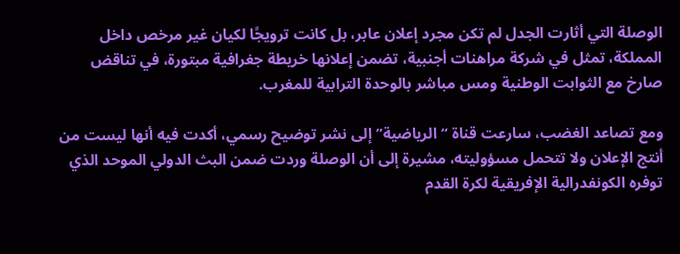الوصلة التي أثارت الجدل لم تكن مجرد إعلان عابر، بل كانت ترويجًا لكيان غير مرخص داخل المملكة، تمثل في شركة مراهنات أجنبية، تضمن إعلانها خريطة جغرافية مبتورة، في تناقض صارخ مع الثوابت الوطنية ومس مباشر بالوحدة الترابية للمغرب.

ومع تصاعد الغضب، سارعت قناة “الرياضية” إلى نشر توضيح رسمي، أكدت فيه أنها ليست من أنتج الإعلان ولا تتحمل مسؤوليته، مشيرة إلى أن الوصلة وردت ضمن البث الدولي الموحد الذي توفره الكونفدرالية الإفريقية لكرة القدم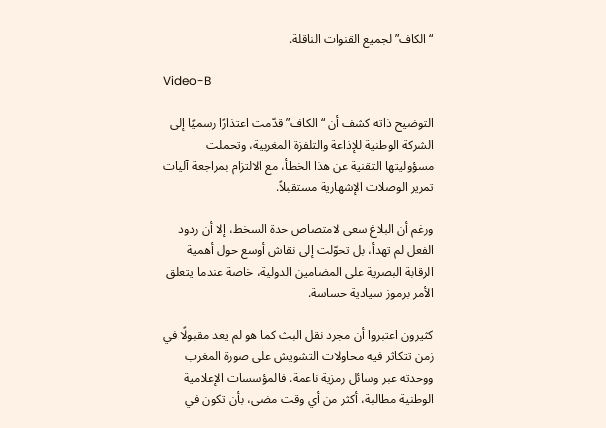“الكاف” لجميع القنوات الناقلة.

Video-B

التوضيح ذاته كشف أن “الكاف” قدّمت اعتذارًا رسميًا إلى الشركة الوطنية للإذاعة والتلفزة المغربية، وتحملت مسؤوليتها التقنية عن هذا الخطأ، مع الالتزام بمراجعة آليات تمرير الوصلات الإشهارية مستقبلاً.

ورغم أن البلاغ سعى لامتصاص حدة السخط، إلا أن ردود الفعل لم تهدأ، بل تحوّلت إلى نقاش أوسع حول أهمية الرقابة البصرية على المضامين الدولية، خاصة عندما يتعلق الأمر برموز سيادية حساسة.

كثيرون اعتبروا أن مجرد نقل البث كما هو لم يعد مقبولًا في زمن تتكاثر فيه محاولات التشويش على صورة المغرب ووحدته عبر وسائل رمزية ناعمة. فالمؤسسات الإعلامية الوطنية مطالبة، أكثر من أي وقت مضى، بأن تكون في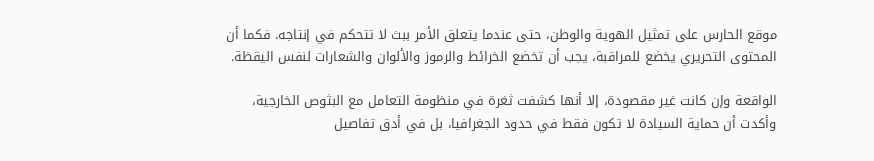موقع الحارس على تمثيل الهوية والوطن، حتى عندما يتعلق الأمر ببث لا تتحكم في إنتاجه. فكما أن المحتوى التحريري يخضع للمراقبة، يجب أن تخضع الخرائط والرموز والألوان والشعارات لنفس اليقظة.

الواقعة وإن كانت غير مقصودة، إلا أنها كشفت ثغرة في منظومة التعامل مع البثوص الخارجية، وأكدت أن حماية السيادة لا تكون فقط في حدود الجغرافيا، بل في أدق تفاصيل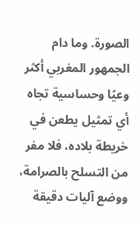الصورة. وما دام الجمهور المغربي أكثر وعيًا وحساسية تجاه أي تمثيل يطعن في خريطة بلاده، فلا مفر من التسلح بالصرامة، ووضع آليات دقيقة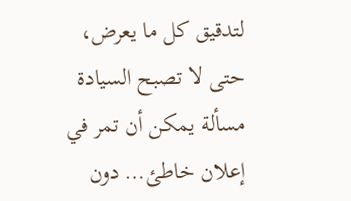لتدقيق كل ما يعرض، حتى لا تصبح السيادة مسألة يمكن أن تمر في إعلان خاطئ… دون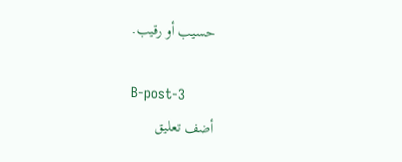حسيب أو رقيب.

B-post-3
أضف تعليق